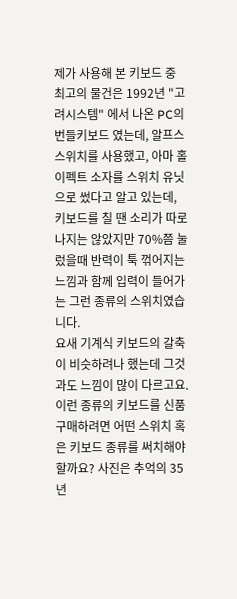제가 사용해 본 키보드 중 최고의 물건은 1992년 "고려시스템" 에서 나온 PC의 번들키보드 였는데, 알프스 스위치를 사용했고, 아마 홀 이펙트 소자를 스위치 유닛으로 썼다고 알고 있는데, 키보드를 칠 땐 소리가 따로 나지는 않았지만 70%쯤 눌렀을때 반력이 툭 꺾어지는 느낌과 함께 입력이 들어가는 그런 종류의 스위치였습니다.
요새 기계식 키보드의 갈축이 비슷하려나 했는데 그것과도 느낌이 많이 다르고요.
이런 종류의 키보드를 신품 구매하려면 어떤 스위치 혹은 키보드 종류를 써치해야 할까요? 사진은 추억의 35년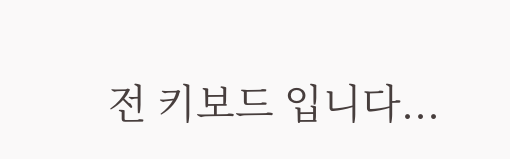전 키보드 입니다...